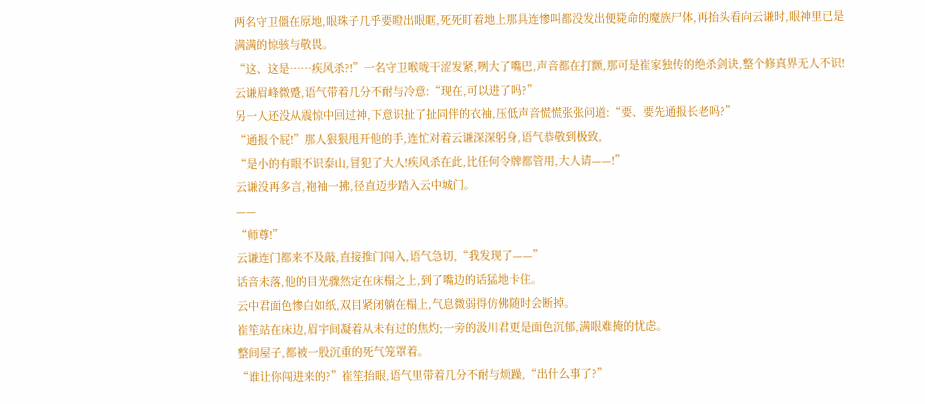两名守卫僵在原地,眼珠子几乎要瞪出眼眶,死死盯着地上那具连惨叫都没发出便毙命的魔族尸体,再抬头看向云谦时,眼神里已是满满的惊骇与敬畏。
“这、这是……疾风杀?!”一名守卫喉咙干涩发紧,咧大了嘴巴,声音都在打颤,那可是崔家独传的绝杀剑诀,整个修真界无人不识!
云谦眉峰微蹙,语气带着几分不耐与冷意:“现在,可以进了吗?”
另一人还没从震惊中回过神,下意识扯了扯同伴的衣袖,压低声音慌慌张张问道:“要、要先通报长老吗?”
“通报个屁!”那人狠狠甩开他的手,连忙对着云谦深深躬身,语气恭敬到极致,
“是小的有眼不识泰山,冒犯了大人!疾风杀在此,比任何令牌都管用,大人请——!”
云谦没再多言,袍袖一拂,径直迈步踏入云中城门。
——
“师尊!”
云谦连门都来不及敲,直接推门闯入,语气急切,“我发现了——”
话音未落,他的目光骤然定在床榻之上,到了嘴边的话猛地卡住。
云中君面色惨白如纸,双目紧闭躺在榻上,气息微弱得仿佛随时会断掉。
崔笙站在床边,眉宇间凝着从未有过的焦灼;一旁的汲川君更是面色沉郁,满眼难掩的忧虑。
整间屋子,都被一股沉重的死气笼罩着。
“谁让你闯进来的?”崔笙抬眼,语气里带着几分不耐与烦躁,“出什么事了?”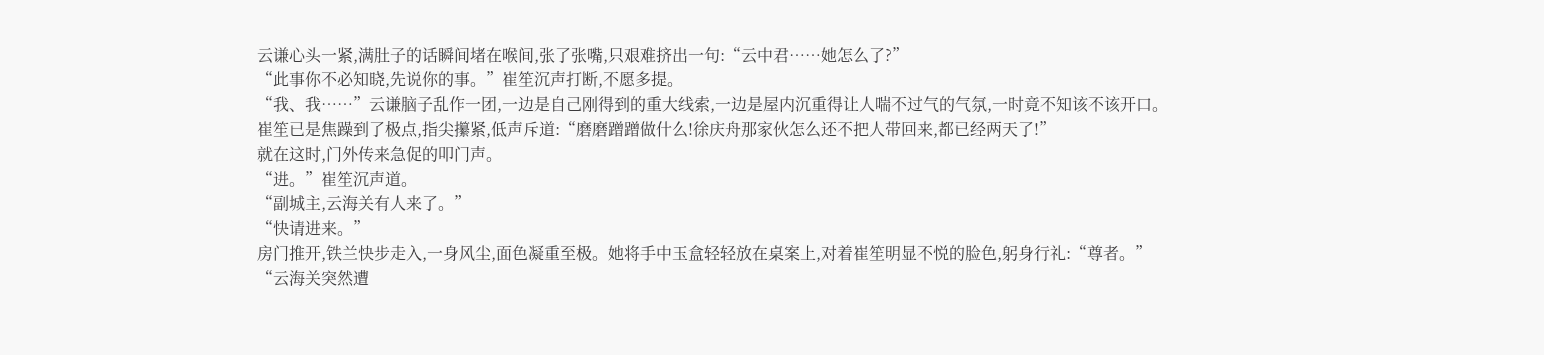云谦心头一紧,满肚子的话瞬间堵在喉间,张了张嘴,只艰难挤出一句:“云中君……她怎么了?”
“此事你不必知晓,先说你的事。”崔笙沉声打断,不愿多提。
“我、我……”云谦脑子乱作一团,一边是自己刚得到的重大线索,一边是屋内沉重得让人喘不过气的气氛,一时竟不知该不该开口。
崔笙已是焦躁到了极点,指尖攥紧,低声斥道:“磨磨蹭蹭做什么!徐庆舟那家伙怎么还不把人带回来,都已经两天了!”
就在这时,门外传来急促的叩门声。
“进。”崔笙沉声道。
“副城主,云海关有人来了。”
“快请进来。”
房门推开,铁兰快步走入,一身风尘,面色凝重至极。她将手中玉盒轻轻放在桌案上,对着崔笙明显不悦的脸色,躬身行礼:“尊者。”
“云海关突然遭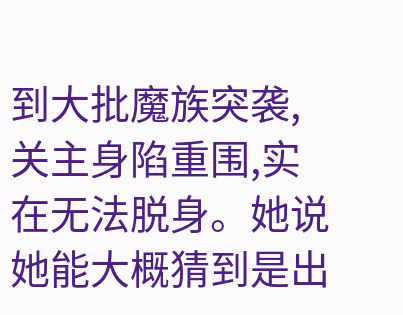到大批魔族突袭,关主身陷重围,实在无法脱身。她说她能大概猜到是出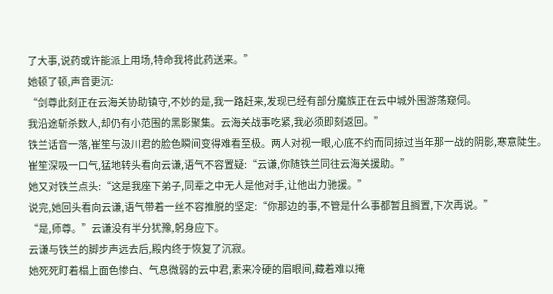了大事,说药或许能派上用场,特命我将此药送来。”
她顿了顿,声音更沉:
“剑尊此刻正在云海关协助镇守,不妙的是,我一路赶来,发现已经有部分魔族正在云中城外围游荡窥伺。
我沿途斩杀数人,却仍有小范围的黑影聚集。云海关战事吃紧,我必须即刻返回。”
铁兰话音一落,崔笙与汲川君的脸色瞬间变得难看至极。两人对视一眼,心底不约而同掠过当年那一战的阴影,寒意陡生。
崔笙深吸一口气,猛地转头看向云谦,语气不容置疑:“云谦,你随铁兰同往云海关援助。”
她又对铁兰点头:“这是我座下弟子,同辈之中无人是他对手,让他出力驰援。”
说完,她回头看向云谦,语气带着一丝不容推脱的坚定:“你那边的事,不管是什么事都暂且搁置,下次再说。”
“是,师尊。”云谦没有半分犹豫,躬身应下。
云谦与铁兰的脚步声远去后,殿内终于恢复了沉寂。
她死死盯着榻上面色惨白、气息微弱的云中君,素来冷硬的眉眼间,藏着难以掩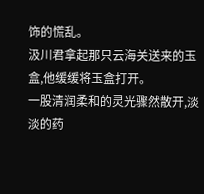饰的慌乱。
汲川君拿起那只云海关送来的玉盒,他缓缓将玉盒打开。
一股清润柔和的灵光骤然散开,淡淡的药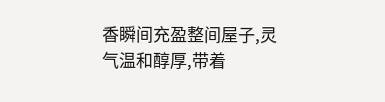香瞬间充盈整间屋子,灵气温和醇厚,带着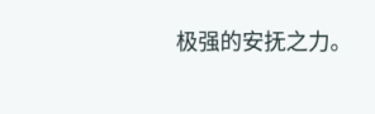极强的安抚之力。